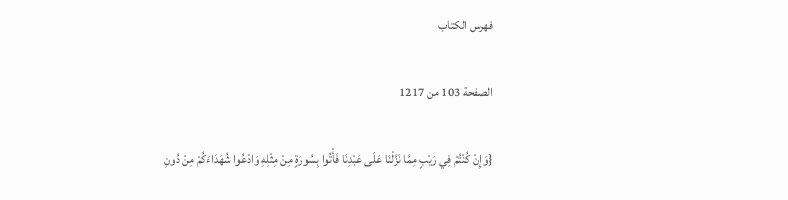فهرس الكتاب

الصفحة 103 من 1217

{وَإِنْ كُنْتُمْ فِي رَيْبٍ مِمَّا نَزَّلْنَا عَلَى عَبْدِنَا فَأْتُوا بِسُورَةٍ مِنْ مِثْلِهِ وَادْعُوا شُهَدَاءَكُمْ مِنْ دُونِ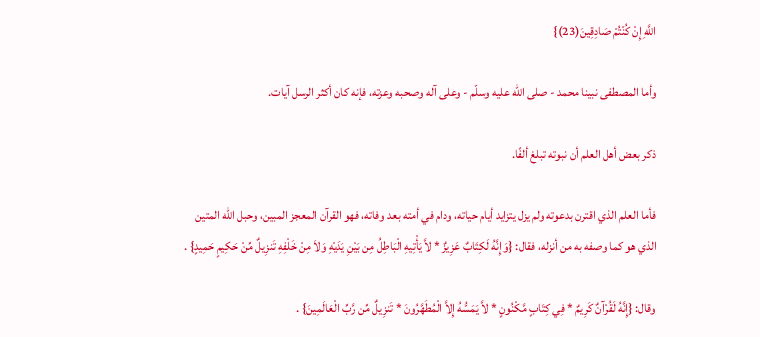اللَّهِ إِنْ كُنْتُمْ صَادِقِينَ(23)}

وأما المصطفى نبينا محمد - صلى الله عليه وسلّم - وعلى آله وصحبه وعزته، فإنه كان أكثر الرسل آيات.

ذكر بعض أهل العلم أن نبوته تبلغ ألفًا.

فأما العلم الذي اقترن بدعوته ولم يزل يتزايد أيام حياته، ودام في أمته بعد وفاته، فهو القرآن المعجز المبين، وحبل الله المتين الذي هو كما وصفه به من أنزله، فقال: {وَإِنَّهُ لَكِتَابٌ عَزِيزٌ * لاَّ يَأْتِيهِ الْبَاطِلُ مِن بَيْنِ يَدَيْهِ وَلاَ مِنْ خَلْفِهِ تَنزِيلٌ مِّنْ حَكِيمٍ حَمِيدٍ} .

وقال: {إِنَّهُ لَقُرْآنٌ كَرِيمٌ * فِي كِتَابٍ مَّكْنُونٍ * لاَّ يَمَسُّهُ إِلاَّ الْمُطَهَّرُونَ * تَنزِيلٌ مِّن رَّبِّ الْعَالَمِينَ} .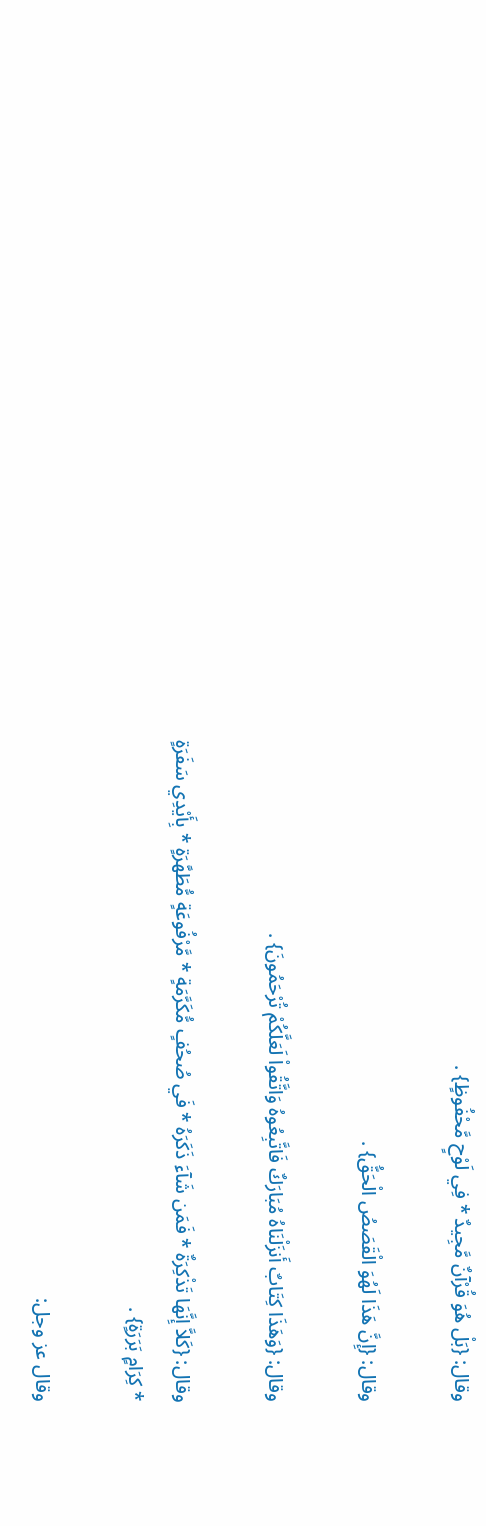وقال: {بَلْ هُوَ قُرْآنٌ مَّجِيدٌ * فِي لَوْحٍ مَّحْفُوظٍ} .

وقال: {إِنَّ هَذَا لَهُوَ الْقَصَصُ الْحَقُّ} .

وقال: {وَهَذَا كِتَابٌ أَنزَلْنَاهُ مُبَارَكٌ فَاتَّبِعُوهُ وَاتَّقُواْ لَعَلَّكُمْ تُرْحَمُونَ} .

وقال: {كَلاَّ إِنَّهَا تَذْكِرَةٌ * فَمَن شَآءَ ذَكَرَهُ * فَي صُحُفٍ مُّكَرَّمَةٍ * مَّرْفُوعَةٍ مُّطَهَّرَةٍ * بِأَيْدِي سَفَرَةٍ * كِرَامٍ بَرَرَةٍ} .

وقال عز وجل: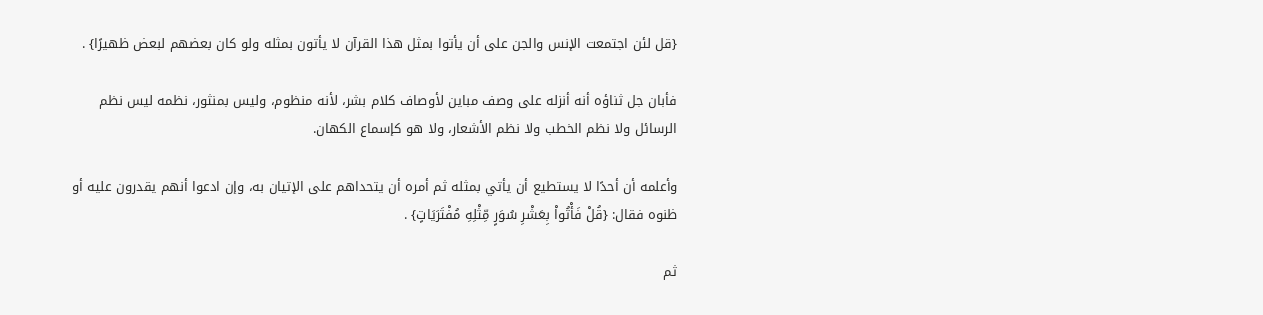{قل لئن اجتمعت الإنس والجن على أن يأتوا بمثل هذا القرآن لا يأتون بمثله ولو كان بعضهم لبعض ظهيرًا} .

فأبان جل ثناؤه أنه أنزله على وصف مباين لأوصاف كلام بشر، لأنه منظوم، وليس بمنثور، نظمه ليس نظم الرسائل ولا نظم الخطب ولا نظم الأشعار، ولا هو كإسماع الكهان.

وأعلمه أن أحدًا لا يستطيع أن يأتي بمثله ثم أمره أن يتحداهم على الإتيان به، وإن ادعوا أنهم يقدرون عليه أو ظنوه فقال: {قُلْ فَأْتُواْ بِعَشْرِ سُوَرٍ مِّثْلِهِ مُفْتَرَيَاتٍ} .

ثم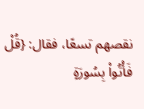نقصهم تسعًا، فقال: {قُلْ فَأْتُواْ بِسُورَةٍ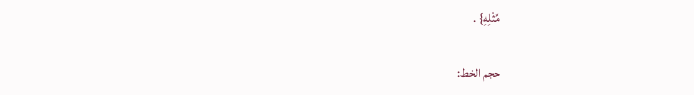مِّثْلِهِ} .

حجم الخط: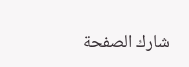شارك الصفحة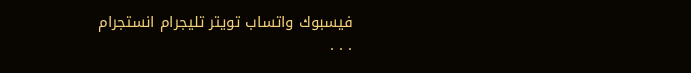فيسبوك واتساب تويتر تليجرام انستجرام
. . .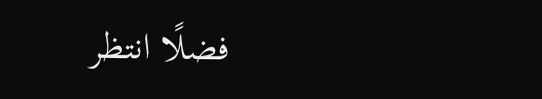فضلًا انتظر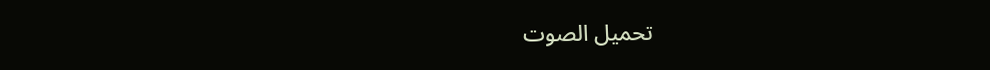تحميل الصوت